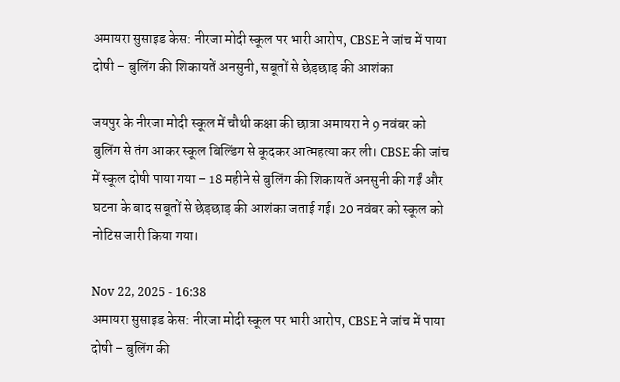अमायरा सुसाइड केस: नीरजा मोदी स्कूल पर भारी आरोप, CBSE ने जांच में पाया दोषी – बुलिंग की शिकायतें अनसुनी, सबूतों से छेड़छाड़ की आशंका

जयपुर के नीरजा मोदी स्कूल में चौथी कक्षा की छात्रा अमायरा ने 9 नवंबर को बुलिंग से तंग आकर स्कूल बिल्डिंग से कूदकर आत्महत्या कर ली। CBSE की जांच में स्कूल दोषी पाया गया – 18 महीने से बुलिंग की शिकायतें अनसुनी की गईं और घटना के बाद सबूतों से छेड़छाड़ की आशंका जताई गई। 20 नवंबर को स्कूल को नोटिस जारी किया गया।

Nov 22, 2025 - 16:38
अमायरा सुसाइड केस: नीरजा मोदी स्कूल पर भारी आरोप, CBSE ने जांच में पाया दोषी – बुलिंग की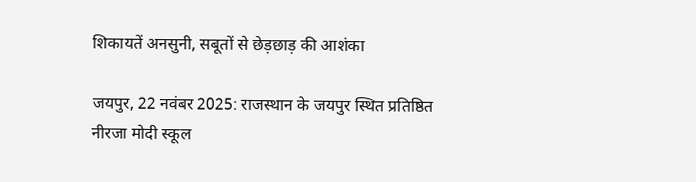शिकायतें अनसुनी, सबूतों से छेड़छाड़ की आशंका

जयपुर, 22 नवंबर 2025: राजस्थान के जयपुर स्थित प्रतिष्ठित नीरजा मोदी स्कूल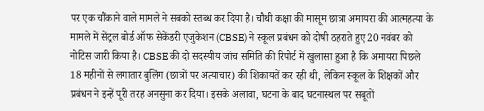पर एक चौंकाने वाले मामले ने सबको स्तब्ध कर दिया है। चौथी कक्षा की मासूम छात्रा अमायरा की आत्महत्या के मामले में सेंट्रल बोर्ड ऑफ सेकेंडरी एजुकेशन (CBSE) ने स्कूल प्रबंधन को दोषी ठहराते हुए 20 नवंबर को नोटिस जारी किया है। CBSE की दो सदस्यीय जांच समिति की रिपोर्ट में खुलासा हुआ है कि अमायरा पिछले 18 महीनों से लगातार बुलिंग (छात्रों पर अत्याचार) की शिकायतें कर रही थी, लेकिन स्कूल के शिक्षकों और प्रबंधन ने इन्हें पूरी तरह अनसुना कर दिया। इसके अलावा, घटना के बाद घटनास्थल पर सबूतों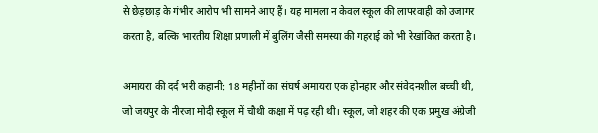से छेड़छाड़ के गंभीर आरोप भी सामने आए हैं। यह मामला न केवल स्कूल की लापरवाही को उजागर करता है, बल्कि भारतीय शिक्षा प्रणाली में बुलिंग जैसी समस्या की गहराई को भी रेखांकित करता है।

अमायरा की दर्द भरी कहानी: 18 महीनों का संघर्ष अमायरा एक होनहार और संवेदनशील बच्ची थी, जो जयपुर के नीरजा मोदी स्कूल में चौथी कक्षा में पढ़ रही थी। स्कूल, जो शहर की एक प्रमुख अंग्रेजी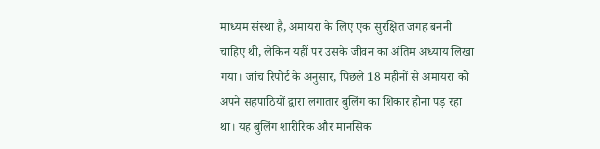माध्यम संस्था है, अमायरा के लिए एक सुरक्षित जगह बननी चाहिए थी, लेकिन यहीं पर उसके जीवन का अंतिम अध्याय लिखा गया। जांच रिपोर्ट के अनुसार, पिछले 18 महीनों से अमायरा को अपने सहपाठियों द्वारा लगातार बुलिंग का शिकार होना पड़ रहा था। यह बुलिंग शारीरिक और मानसिक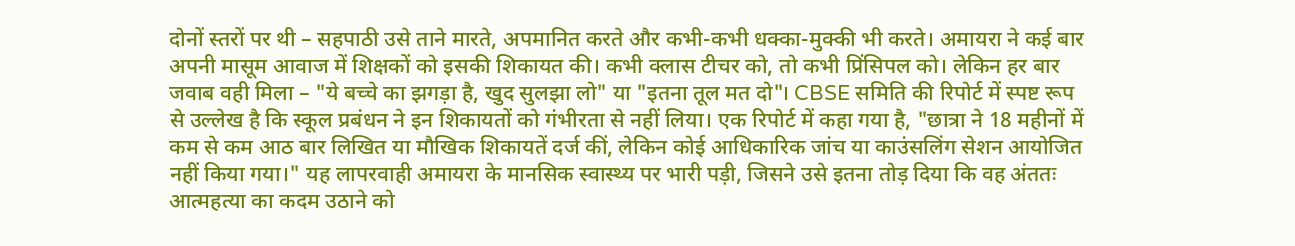दोनों स्तरों पर थी – सहपाठी उसे ताने मारते, अपमानित करते और कभी-कभी धक्का-मुक्की भी करते। अमायरा ने कई बार अपनी मासूम आवाज में शिक्षकों को इसकी शिकायत की। कभी क्लास टीचर को, तो कभी प्रिंसिपल को। लेकिन हर बार जवाब वही मिला – "ये बच्चे का झगड़ा है, खुद सुलझा लो" या "इतना तूल मत दो"। CBSE समिति की रिपोर्ट में स्पष्ट रूप से उल्लेख है कि स्कूल प्रबंधन ने इन शिकायतों को गंभीरता से नहीं लिया। एक रिपोर्ट में कहा गया है, "छात्रा ने 18 महीनों में कम से कम आठ बार लिखित या मौखिक शिकायतें दर्ज कीं, लेकिन कोई आधिकारिक जांच या काउंसलिंग सेशन आयोजित नहीं किया गया।" यह लापरवाही अमायरा के मानसिक स्वास्थ्य पर भारी पड़ी, जिसने उसे इतना तोड़ दिया कि वह अंततः आत्महत्या का कदम उठाने को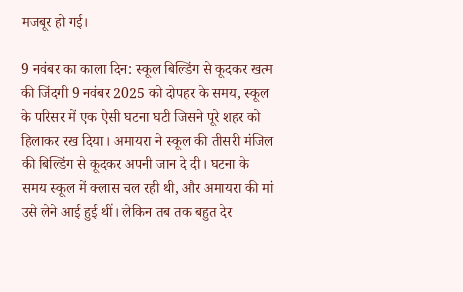मजबूर हो गई।

9 नवंबर का काला दिन: स्कूल बिल्डिंग से कूदकर खत्म की जिंदगी 9 नवंबर 2025 को दोपहर के समय, स्कूल के परिसर में एक ऐसी घटना घटी जिसने पूरे शहर को हिलाकर रख दिया। अमायरा ने स्कूल की तीसरी मंजिल की बिल्डिंग से कूदकर अपनी जान दे दी। घटना के समय स्कूल में क्लास चल रही थी, और अमायरा की मां उसे लेने आई हुई थीं। लेकिन तब तक बहुत देर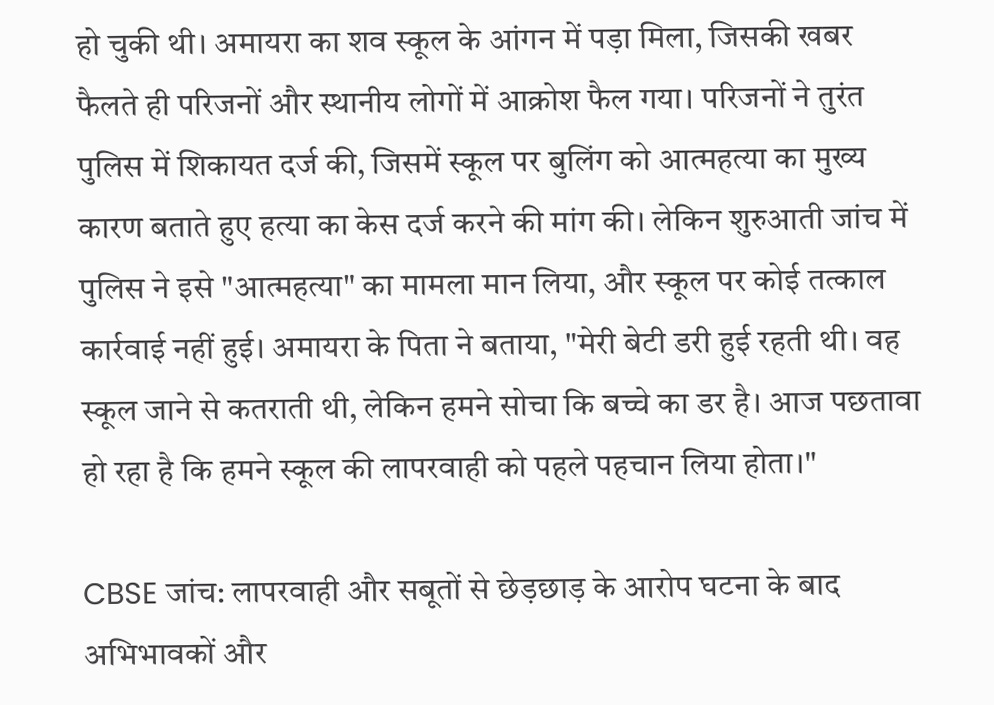हो चुकी थी। अमायरा का शव स्कूल के आंगन में पड़ा मिला, जिसकी खबर फैलते ही परिजनों और स्थानीय लोगों में आक्रोश फैल गया। परिजनों ने तुरंत पुलिस में शिकायत दर्ज की, जिसमें स्कूल पर बुलिंग को आत्महत्या का मुख्य कारण बताते हुए हत्या का केस दर्ज करने की मांग की। लेकिन शुरुआती जांच में पुलिस ने इसे "आत्महत्या" का मामला मान लिया, और स्कूल पर कोई तत्काल कार्रवाई नहीं हुई। अमायरा के पिता ने बताया, "मेरी बेटी डरी हुई रहती थी। वह स्कूल जाने से कतराती थी, लेकिन हमने सोचा कि बच्चे का डर है। आज पछतावा हो रहा है कि हमने स्कूल की लापरवाही को पहले पहचान लिया होता।"

CBSE जांच: लापरवाही और सबूतों से छेड़छाड़ के आरोप घटना के बाद अभिभावकों और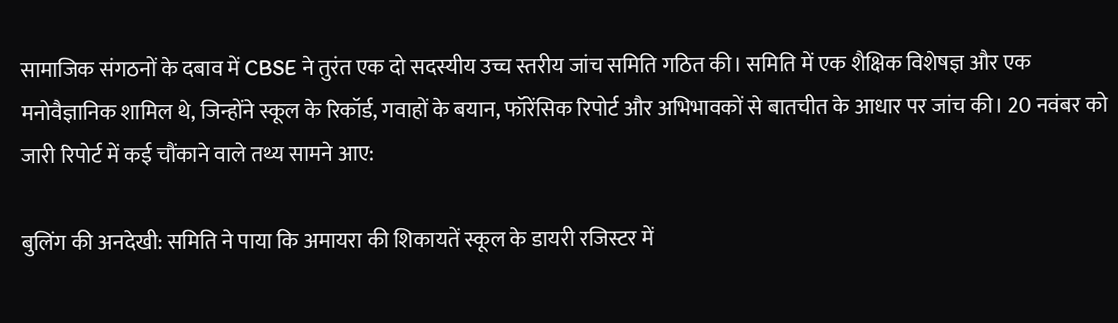सामाजिक संगठनों के दबाव में CBSE ने तुरंत एक दो सदस्यीय उच्च स्तरीय जांच समिति गठित की। समिति में एक शैक्षिक विशेषज्ञ और एक मनोवैज्ञानिक शामिल थे, जिन्होंने स्कूल के रिकॉर्ड, गवाहों के बयान, फॉरेंसिक रिपोर्ट और अभिभावकों से बातचीत के आधार पर जांच की। 20 नवंबर को जारी रिपोर्ट में कई चौंकाने वाले तथ्य सामने आए:

बुलिंग की अनदेखी: समिति ने पाया कि अमायरा की शिकायतें स्कूल के डायरी रजिस्टर में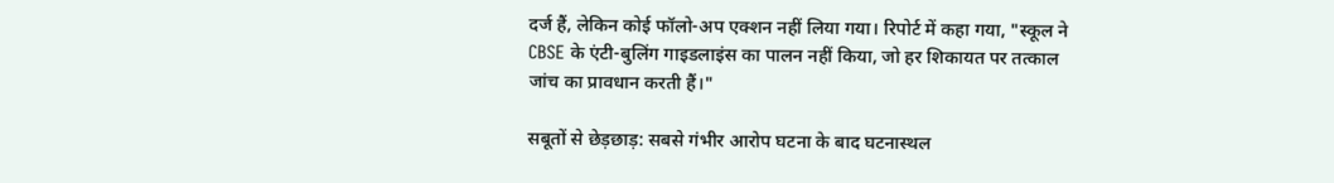दर्ज हैं, लेकिन कोई फॉलो-अप एक्शन नहीं लिया गया। रिपोर्ट में कहा गया, "स्कूल ने CBSE के एंटी-बुलिंग गाइडलाइंस का पालन नहीं किया, जो हर शिकायत पर तत्काल जांच का प्रावधान करती हैं।"

सबूतों से छेड़छाड़: सबसे गंभीर आरोप घटना के बाद घटनास्थल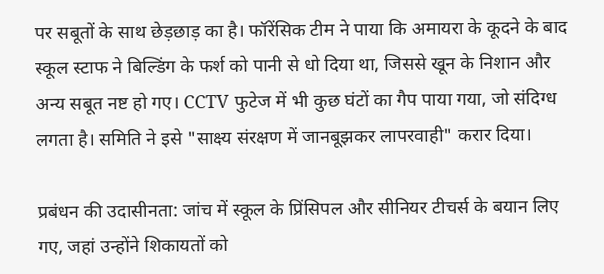पर सबूतों के साथ छेड़छाड़ का है। फॉरेंसिक टीम ने पाया कि अमायरा के कूदने के बाद स्कूल स्टाफ ने बिल्डिंग के फर्श को पानी से धो दिया था, जिससे खून के निशान और अन्य सबूत नष्ट हो गए। CCTV फुटेज में भी कुछ घंटों का गैप पाया गया, जो संदिग्ध लगता है। समिति ने इसे "साक्ष्य संरक्षण में जानबूझकर लापरवाही" करार दिया।

प्रबंधन की उदासीनता: जांच में स्कूल के प्रिंसिपल और सीनियर टीचर्स के बयान लिए गए, जहां उन्होंने शिकायतों को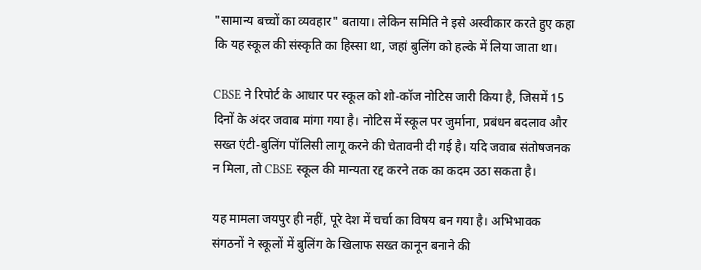"सामान्य बच्चों का व्यवहार" बताया। लेकिन समिति ने इसे अस्वीकार करते हुए कहा कि यह स्कूल की संस्कृति का हिस्सा था, जहां बुलिंग को हल्के में लिया जाता था।

CBSE ने रिपोर्ट के आधार पर स्कूल को शो-कॉज नोटिस जारी किया है, जिसमें 15 दिनों के अंदर जवाब मांगा गया है। नोटिस में स्कूल पर जुर्माना, प्रबंधन बदलाव और सख्त एंटी-बुलिंग पॉलिसी लागू करने की चेतावनी दी गई है। यदि जवाब संतोषजनक न मिला, तो CBSE स्कूल की मान्यता रद्द करने तक का कदम उठा सकता है।

यह मामला जयपुर ही नहीं, पूरे देश में चर्चा का विषय बन गया है। अभिभावक संगठनों ने स्कूलों में बुलिंग के खिलाफ सख्त कानून बनाने की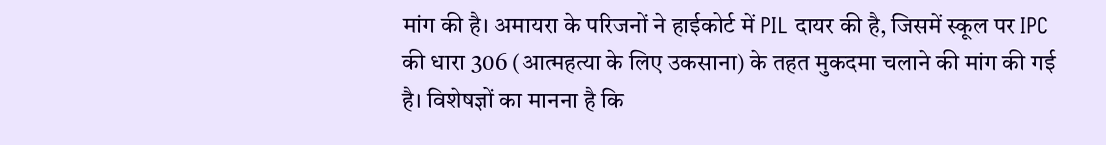मांग की है। अमायरा के परिजनों ने हाईकोर्ट में PIL दायर की है, जिसमें स्कूल पर IPC की धारा 306 (आत्महत्या के लिए उकसाना) के तहत मुकदमा चलाने की मांग की गई है। विशेषज्ञों का मानना है कि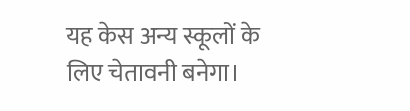यह केस अन्य स्कूलों के लिए चेतावनी बनेगा।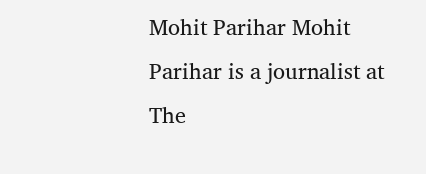Mohit Parihar Mohit Parihar is a journalist at The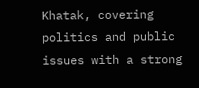Khatak, covering politics and public issues with a strong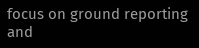focus on ground reporting and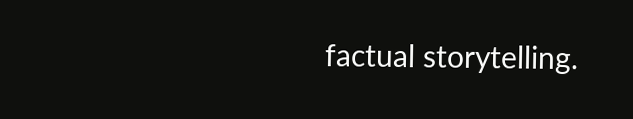factual storytelling.